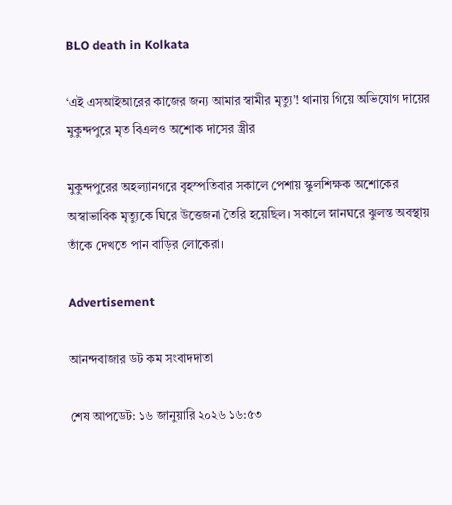BLO death in Kolkata

‘এই এসআইআরের কাজের জন্য আমার স্বামীর মৃত্যু’! থানায় গিয়ে অভিযোগ দায়ের মুকুন্দপুরে মৃত বিএলও অশোক দাসের স্ত্রীর

মুকুন্দপুরের অহল্যানগরে বৃহস্পতিবার সকালে পেশায় স্কুলশিক্ষক অশোকের অস্বাভাবিক মৃত্যুকে ঘিরে উত্তেজনা তৈরি হয়েছিল। সকালে স্নানঘরে ঝুলন্ত অবস্থায় তাঁকে দেখতে পান বাড়ির লোকেরা।

Advertisement

আনন্দবাজার ডট কম সংবাদদাতা

শেষ আপডেট: ১৬ জানুয়ারি ২০২৬ ১৬:৫৩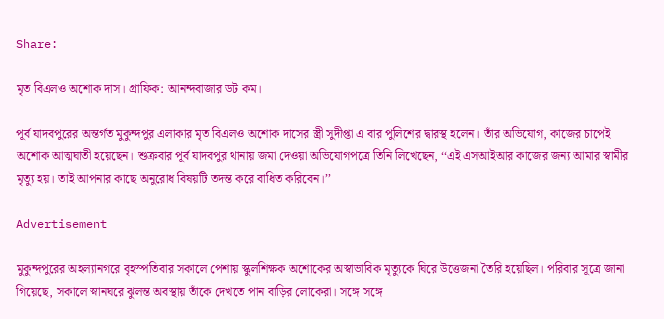Share:

মৃত বিএলও অশোক দাস। গ্রাফিক: আনন্দবাজার ডট কম।

পূর্ব যাদবপুরের অন্তর্গত মুকুন্দপুর এলাকার মৃত বিএলও অশোক দাসের স্ত্রী সুদীপ্তা এ বার পুলিশের দ্বারস্থ হলেন। তাঁর অভিযোগ, কাজের চাপেই অশোক আত্মঘাতী হয়েছেন। শুক্রবার পূর্ব যাদবপুর থানায় জমা দেওয়া অভিযোগপত্রে তিনি লিখেছেন, ‘‘এই এসআইআর কাজের জন্য আমার স্বামীর মৃত্যু হয়। তাই আপনার কাছে অনুরোধ বিষয়টি তদন্ত করে বাধিত করিবেন।’’

Advertisement

মুকুন্দপুরের অহল্যানগরে বৃহস্পতিবার সকালে পেশায় স্কুলশিক্ষক অশোকের অস্বাভাবিক মৃত্যুকে ঘিরে উত্তেজনা তৈরি হয়েছিল। পরিবার সূত্রে জানা গিয়েছে, সকালে স্নানঘরে ঝুলন্ত অবস্থায় তাঁকে দেখতে পান বাড়ির লোকেরা। সঙ্গে সঙ্গে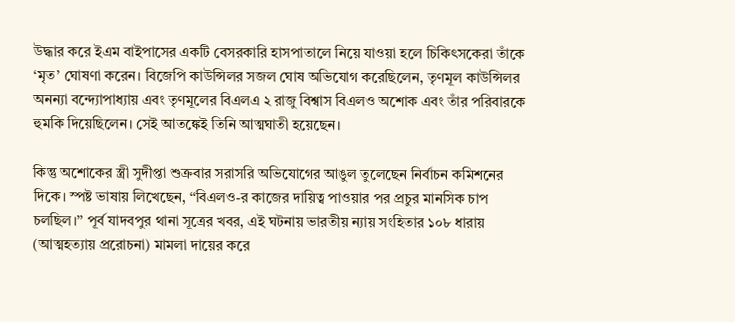উদ্ধার করে ইএম বাইপাসের একটি বেসরকারি হাসপাতালে নিয়ে যাওয়া হলে চিকিৎসকেরা তাঁকে ‘মৃত’ ঘোষণা করেন। বিজেপি কাউন্সিলর সজল ঘোষ অভিযোগ করেছিলেন, তৃণমূল কাউন্সিলর অনন্যা বন্দ্যোপাধ্যায় এবং তৃণমূলের বিএলএ ২ রাজু বিশ্বাস বিএলও অশোক এবং তাঁর পরিবারকে হুমকি দিয়েছিলেন। সেই আতঙ্কেই তিনি আত্মঘাতী হয়েছেন।

কিন্তু অশোকের স্ত্রী সুদীপ্তা শুক্রবার সরাসরি অভিযোগের আঙুল তুলেছেন নির্বাচন কমিশনের দিকে। স্পষ্ট ভাষায় লিখেছেন, ‘‘বিএলও-র কাজের দায়িত্ব পাওয়ার পর প্রচুর মানসিক চাপ চলছিল।’’ পূর্ব যাদবপুর থানা সূত্রের খবর, এই ঘটনায় ভারতীয় ন্যায় সংহিতার ১০৮ ধারায় (আত্মহত্যায় প্ররোচনা) মামলা দায়ের করে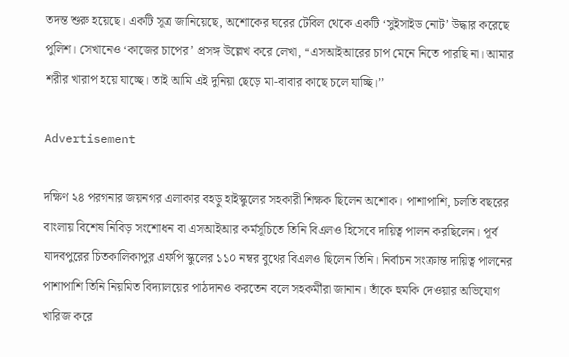তদন্ত শুরু হয়েছে। একটি সূত্র জানিয়েছে, অশোকের ঘরের টেবিল থেকে একটি ‘সুইসাইড নোট’ উদ্ধার করেছে পুলিশ। সেখানেও ‘কাজের চাপের’ প্রসঙ্গ উল্লেখ করে লেখা, ‘‘এসআইআরের চাপ মেনে নিতে পারছি না। আমার শরীর খারাপ হয়ে যাচ্ছে। তাই আমি এই দুনিয়া ছেড়ে মা-বাবার কাছে চলে যাচ্ছি।’’

Advertisement

দক্ষিণ ২৪ পরগনার জয়নগর এলাকার বহড়ু হাইস্কুলের সহকারী শিক্ষক ছিলেন অশোক। পাশাপাশি, চলতি বছরের বাংলায় বিশেষ নিবিড় সংশোধন বা এসআইআর কর্মসূচিতে তিনি বিএলও হিসেবে দায়িত্ব পালন করছিলেন। পূর্ব যাদবপুরের চিতকালিকাপুর এফপি স্কুলের ১১০ নম্বর বুথের বিএলও ছিলেন তিনি। নির্বাচন সংক্রান্ত দায়িত্ব পালনের পাশাপাশি তিনি নিয়মিত বিদ্যালয়ের পাঠদানও করতেন বলে সহকর্মীরা জানান। তাঁকে হুমকি দেওয়ার অভিযোগ খারিজ করে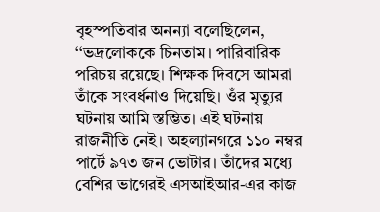বৃহস্পতিবার অনন্যা বলেছিলেন, ‘‘ভদ্রলোককে চিনতাম। পারিবারিক পরিচয় রয়েছে। শিক্ষক দিবসে আমরা তাঁকে সংবর্ধনাও দিয়েছি। ওঁর মৃত্যুর ঘটনায় আমি স্তম্ভিত। এই ঘটনায় রাজনীতি নেই। অহল্যানগরে ১১০ নম্বর পার্টে ৯৭৩ জন ভোটার। তাঁদের মধ্যে বেশির ভাগেরই এসআইআর-এর কাজ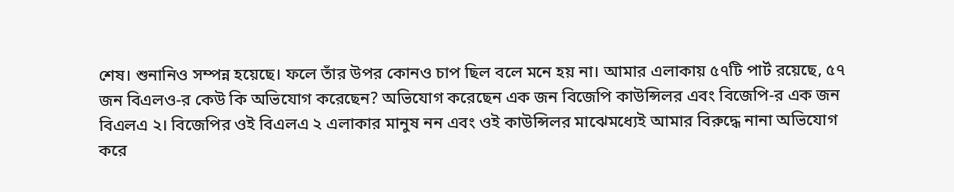শেষ। শুনানিও সম্পন্ন হয়েছে। ফলে তাঁর উপর কোনও চাপ ছিল বলে মনে হয় না। আমার এলাকায় ৫৭টি পার্ট রয়েছে, ৫৭ জন বিএলও-র কেউ কি অভিযোগ করেছেন? অভিযোগ করেছেন এক জন বিজেপি কাউন্সিলর এবং বিজেপি-র এক জন বিএলএ ২। বিজেপির ওই বিএলএ ২ এলাকার মানুষ নন এবং ওই কাউন্সিলর মাঝেমধ্যেই আমার বিরুদ্ধে নানা অভিযোগ করে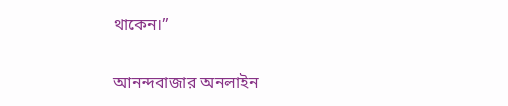থাকেন।’’

আনন্দবাজার অনলাইন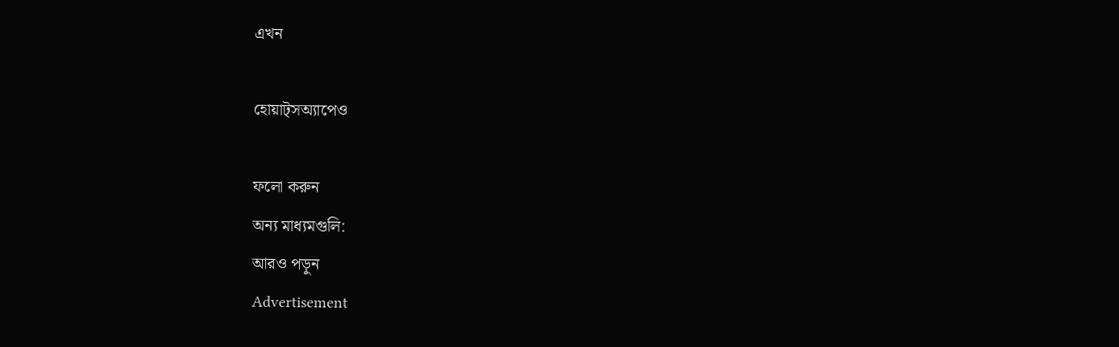এখন

হোয়াট্‌সঅ্যাপেও

ফলো করুন
অন্য মাধ্যমগুলি:
আরও পড়ুন
Advertisement